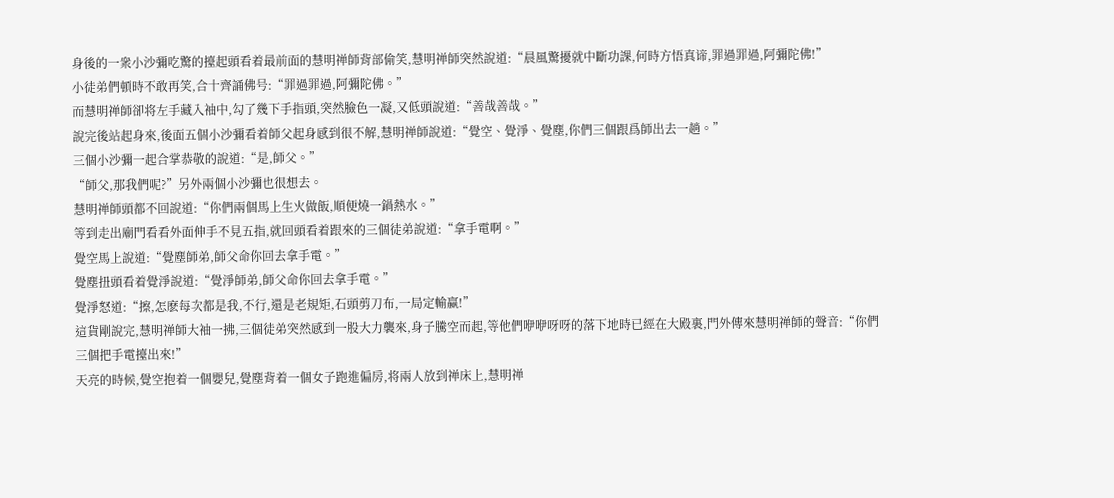身後的一衆小沙彌吃驚的擡起頭看着最前面的慧明禅師背部偷笑,慧明禅師突然說道:“晨風驚擾就中斷功課,何時方悟真谛,罪過罪過,阿彌陀佛!”
小徒弟們頓時不敢再笑,合十齊誦佛号:“罪過罪過,阿彌陀佛。”
而慧明禅師卻将左手藏入袖中,勾了幾下手指頭,突然臉色一凝,又低頭說道:“善哉善哉。”
說完後站起身來,後面五個小沙彌看着師父起身感到很不解,慧明禅師說道:“覺空、覺淨、覺塵,你們三個跟爲師出去一趟。”
三個小沙彌一起合掌恭敬的說道:“是,師父。”
“師父,那我們呢?”另外兩個小沙彌也很想去。
慧明禅師頭都不回說道:“你們兩個馬上生火做飯,順便燒一鍋熱水。”
等到走出廟門看看外面伸手不見五指,就回頭看着跟來的三個徒弟說道:“拿手電啊。”
覺空馬上說道:“覺塵師弟,師父命你回去拿手電。”
覺塵扭頭看着覺淨說道:“覺淨師弟,師父命你回去拿手電。”
覺淨怒道:“擦,怎麽每次都是我,不行,還是老規矩,石頭剪刀布,一局定輸赢!”
這貨剛說完,慧明禅師大袖一拂,三個徒弟突然感到一股大力襲來,身子騰空而起,等他們咿咿呀呀的落下地時已經在大殿裏,門外傳來慧明禅師的聲音:“你們三個把手電擡出來!”
天亮的時候,覺空抱着一個嬰兒,覺塵背着一個女子跑進偏房,将兩人放到禅床上,慧明禅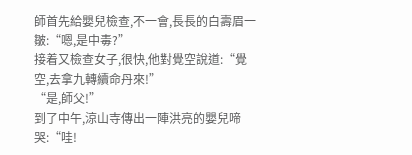師首先給嬰兒檢查,不一會,長長的白壽眉一皺:“嗯,是中毒?”
接着又檢查女子,很快,他對覺空說道:“覺空,去拿九轉續命丹來!”
“是,師父!”
到了中午,涼山寺傳出一陣洪亮的嬰兒啼哭:“哇!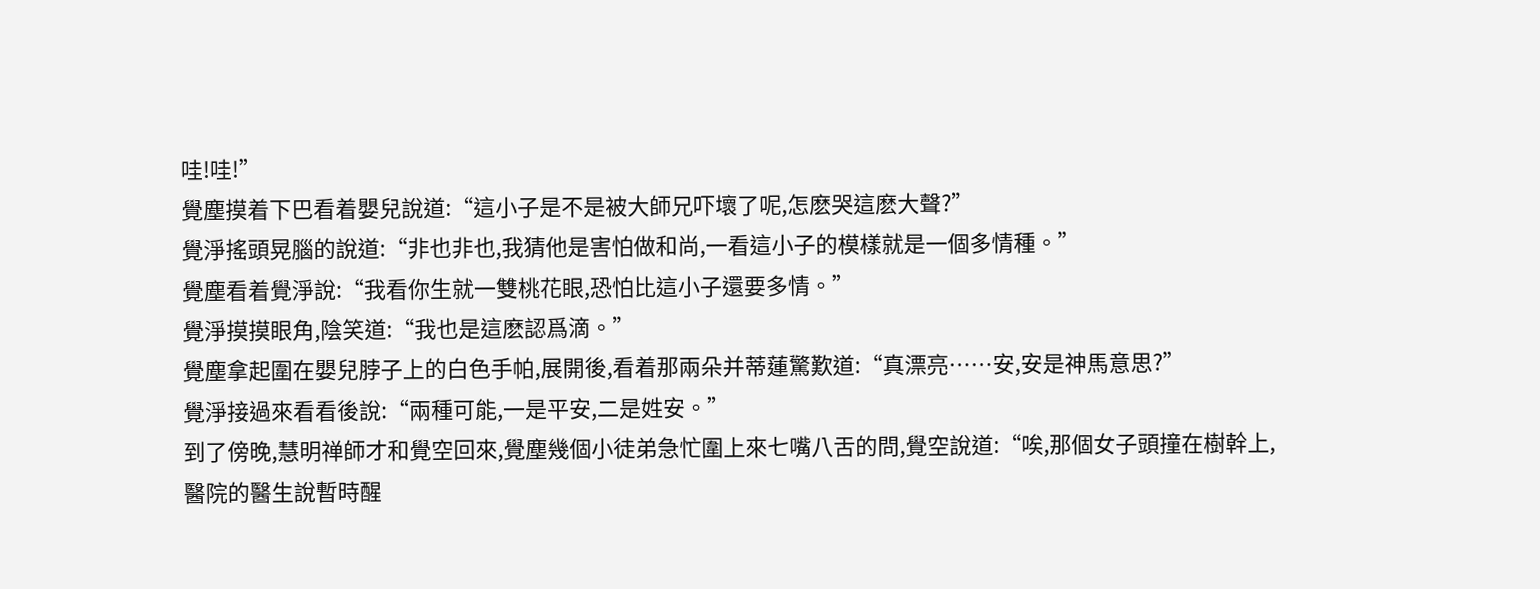哇!哇!”
覺塵摸着下巴看着嬰兒說道:“這小子是不是被大師兄吓壞了呢,怎麽哭這麽大聲?”
覺淨搖頭晃腦的說道:“非也非也,我猜他是害怕做和尚,一看這小子的模樣就是一個多情種。”
覺塵看着覺淨說:“我看你生就一雙桃花眼,恐怕比這小子還要多情。”
覺淨摸摸眼角,陰笑道:“我也是這麽認爲滴。”
覺塵拿起圍在嬰兒脖子上的白色手帕,展開後,看着那兩朵并蒂蓮驚歎道:“真漂亮……安,安是神馬意思?”
覺淨接過來看看後說:“兩種可能,一是平安,二是姓安。”
到了傍晚,慧明禅師才和覺空回來,覺塵幾個小徒弟急忙圍上來七嘴八舌的問,覺空說道:“唉,那個女子頭撞在樹幹上,醫院的醫生說暫時醒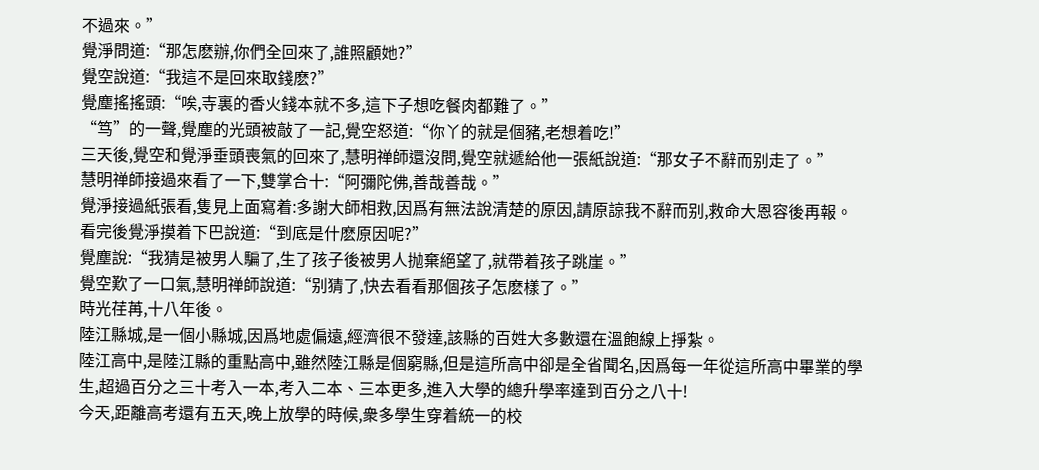不過來。”
覺淨問道:“那怎麽辦,你們全回來了,誰照顧她?”
覺空說道:“我這不是回來取錢麽?”
覺塵搖搖頭:“唉,寺裏的香火錢本就不多,這下子想吃餐肉都難了。”
“笃”的一聲,覺塵的光頭被敲了一記,覺空怒道:“你丫的就是個豬,老想着吃!”
三天後,覺空和覺淨垂頭喪氣的回來了,慧明禅師還沒問,覺空就遞給他一張紙說道:“那女子不辭而别走了。”
慧明禅師接過來看了一下,雙掌合十:“阿彌陀佛,善哉善哉。”
覺淨接過紙張看,隻見上面寫着:多謝大師相救,因爲有無法說清楚的原因,請原諒我不辭而别,救命大恩容後再報。
看完後覺淨摸着下巴說道:“到底是什麽原因呢?”
覺塵說:“我猜是被男人騙了,生了孩子後被男人抛棄絕望了,就帶着孩子跳崖。”
覺空歎了一口氣,慧明禅師說道:“别猜了,快去看看那個孩子怎麽樣了。”
時光荏苒,十八年後。
陸江縣城,是一個小縣城,因爲地處偏遠,經濟很不發達,該縣的百姓大多數還在溫飽線上掙紮。
陸江高中,是陸江縣的重點高中,雖然陸江縣是個窮縣,但是這所高中卻是全省聞名,因爲每一年從這所高中畢業的學生,超過百分之三十考入一本,考入二本、三本更多,進入大學的總升學率達到百分之八十!
今天,距離高考還有五天,晚上放學的時候,衆多學生穿着統一的校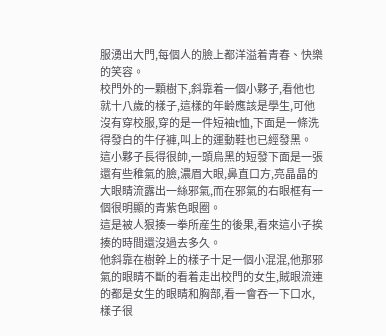服湧出大門,每個人的臉上都洋溢着青春、快樂的笑容。
校門外的一顆樹下,斜靠着一個小夥子,看他也就十八歲的樣子,這樣的年齡應該是學生,可他沒有穿校服,穿的是一件短袖t恤,下面是一條洗得發白的牛仔褲,叫上的運動鞋也已經發黑。
這小夥子長得很帥,一頭烏黑的短發下面是一張還有些稚氣的臉,濃眉大眼,鼻直口方,亮晶晶的大眼睛流露出一絲邪氣,而在邪氣的右眼框有一個很明顯的青紫色眼圈。
這是被人狠揍一拳所産生的後果,看來這小子挨揍的時間還沒過去多久。
他斜靠在樹幹上的樣子十足一個小混混,他那邪氣的眼睛不斷的看着走出校門的女生,賊眼流連的都是女生的眼睛和胸部,看一會吞一下口水,樣子很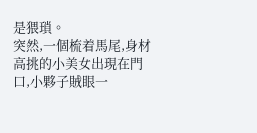是猥瑣。
突然,一個梳着馬尾,身材高挑的小美女出現在門口,小夥子賊眼一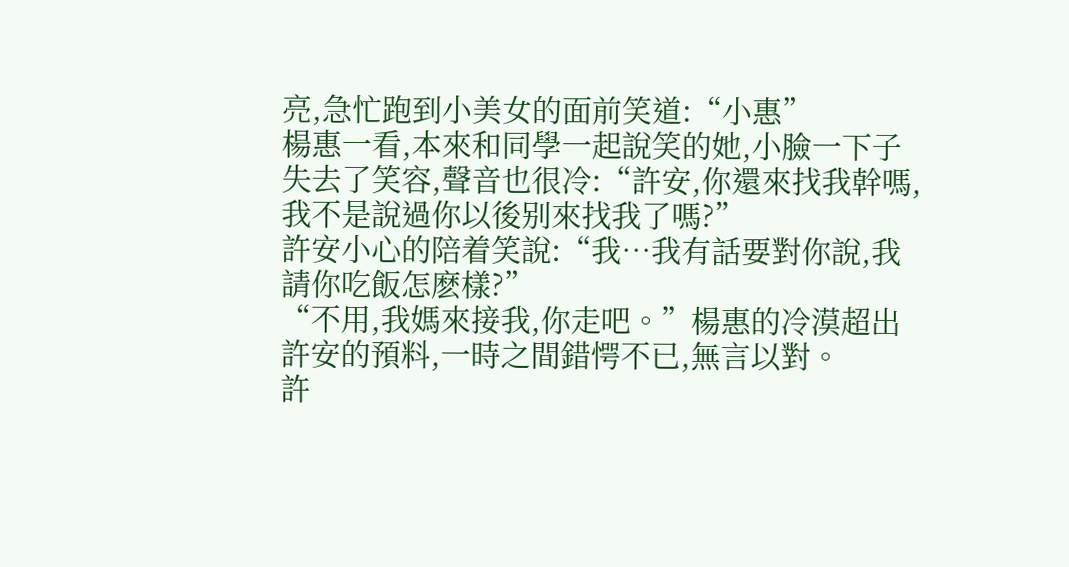亮,急忙跑到小美女的面前笑道:“小惠”
楊惠一看,本來和同學一起說笑的她,小臉一下子失去了笑容,聲音也很冷:“許安,你還來找我幹嗎,我不是說過你以後别來找我了嗎?”
許安小心的陪着笑說:“我…我有話要對你說,我請你吃飯怎麽樣?”
“不用,我媽來接我,你走吧。”楊惠的冷漠超出許安的預料,一時之間錯愕不已,無言以對。
許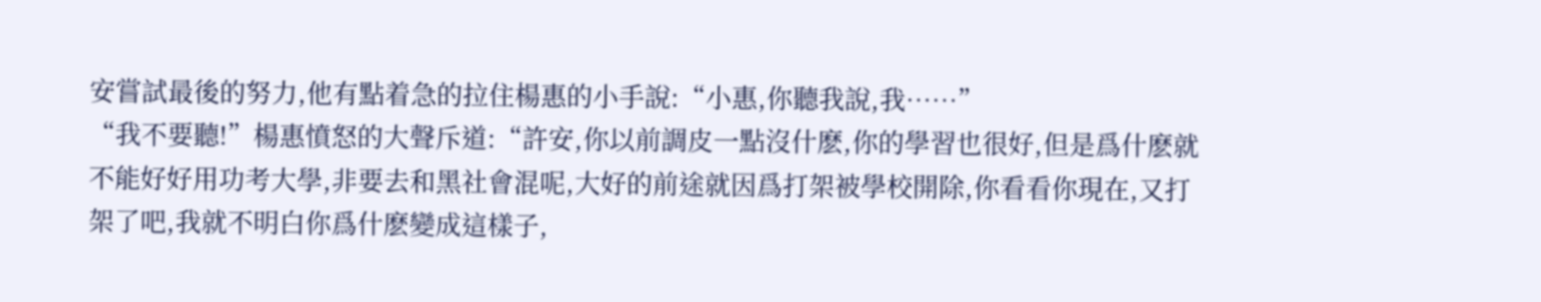安嘗試最後的努力,他有點着急的拉住楊惠的小手說:“小惠,你聽我說,我……”
“我不要聽!”楊惠憤怒的大聲斥道:“許安,你以前調皮一點沒什麽,你的學習也很好,但是爲什麽就不能好好用功考大學,非要去和黑社會混呢,大好的前途就因爲打架被學校開除,你看看你現在,又打架了吧,我就不明白你爲什麽變成這樣子,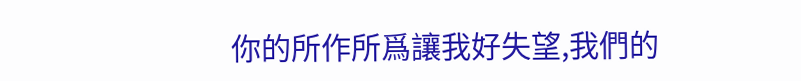你的所作所爲讓我好失望,我們的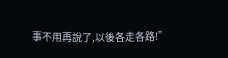事不用再說了,以後各走各路!”